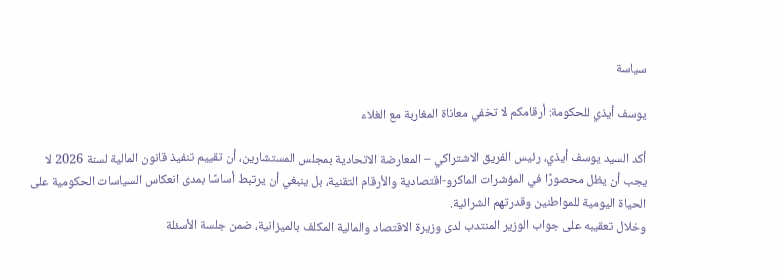سياسة

يوسف أيذي للحكومة: أرقامكم لا تخفي معاناة المغاربة مع الغلاء

أكد السيد يوسف أيذي، رئيس الفريق الاشتراكي – المعارضة الاتحادية بمجلس المستشارين، أن تقييم تنفيذ قانون المالية لسنة 2026 لا يجب أن يظل محصورًا في المؤشرات الماكرو-اقتصادية والأرقام التقنية، بل ينبغي أن يرتبط أساسًا بمدى انعكاس السياسات الحكومية على الحياة اليومية للمواطنين وقدرتهم الشرائية.
وخلال تعقيبه على جواب الوزير المنتدب لدى وزيرة الاقتصاد والمالية المكلف بالميزانية، ضمن جلسة الأسئلة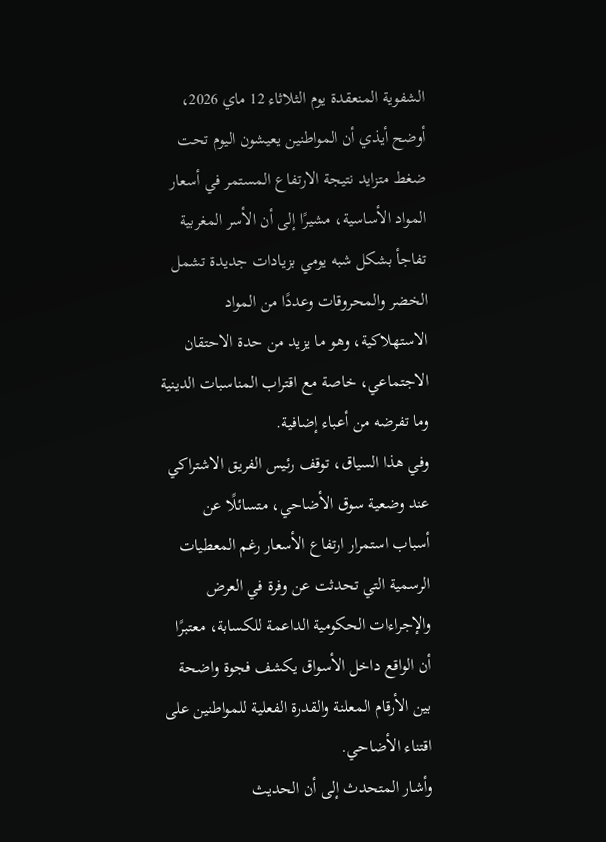الشفوية المنعقدة يوم الثلاثاء 12 ماي 2026، أوضح أيذي أن المواطنين يعيشون اليوم تحت ضغط متزايد نتيجة الارتفاع المستمر في أسعار المواد الأساسية، مشيرًا إلى أن الأسر المغربية تفاجأ بشكل شبه يومي بزيادات جديدة تشمل الخضر والمحروقات وعددًا من المواد الاستهلاكية، وهو ما يزيد من حدة الاحتقان الاجتماعي، خاصة مع اقتراب المناسبات الدينية وما تفرضه من أعباء إضافية.
وفي هذا السياق، توقف رئيس الفريق الاشتراكي عند وضعية سوق الأضاحي، متسائلًا عن أسباب استمرار ارتفاع الأسعار رغم المعطيات الرسمية التي تحدثت عن وفرة في العرض والإجراءات الحكومية الداعمة للكسابة، معتبرًا أن الواقع داخل الأسواق يكشف فجوة واضحة بين الأرقام المعلنة والقدرة الفعلية للمواطنين على اقتناء الأضاحي.
وأشار المتحدث إلى أن الحديث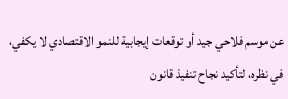عن موسم فلاحي جيد أو توقعات إيجابية للنمو الاقتصادي لا يكفي، في نظره، لتأكيد نجاح تنفيذ قانون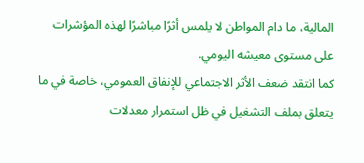المالية، ما دام المواطن لا يلمس أثرًا مباشرًا لهذه المؤشرات على مستوى معيشه اليومي.
كما انتقد ضعف الأثر الاجتماعي للإنفاق العمومي، خاصة في ما يتعلق بملف التشغيل في ظل استمرار معدلات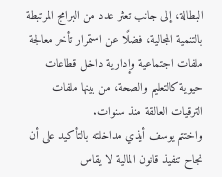البطالة، إلى جانب تعثر عدد من البرامج المرتبطة بالتنمية المجالية، فضلًا عن استمرار تأخر معالجة ملفات اجتماعية وإدارية داخل قطاعات حيوية كالتعليم والصحة، من بينها ملفات الترقيات العالقة منذ سنوات.
واختتم يوسف أيذي مداخلته بالتأكيد على أن نجاح تنفيذ قانون المالية لا يقاس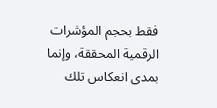فقط بحجم المؤشرات الرقمية المحققة، وإنما بمدى انعكاس تلك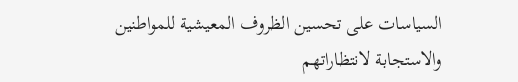السياسات على تحسين الظروف المعيشية للمواطنين والاستجابة لانتظاراتهم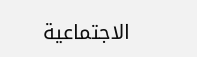الاجتماعية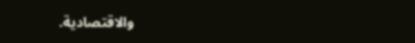والاقتصادية.